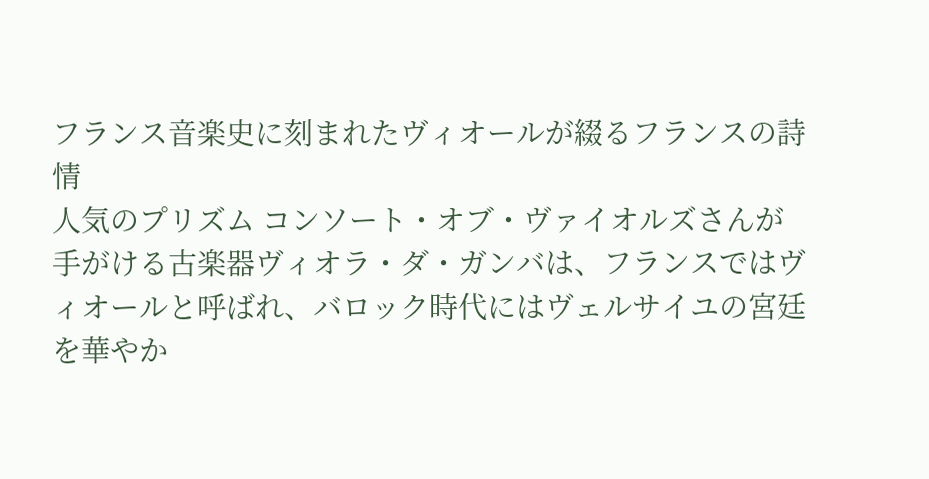フランス音楽史に刻まれたヴィオールが綴るフランスの詩情
人気のプリズム コンソート・オブ・ヴァイオルズさんが手がける古楽器ヴィオラ・ダ・ガンバは、フランスではヴィオールと呼ばれ、バロック時代にはヴェルサイユの宮廷を華やか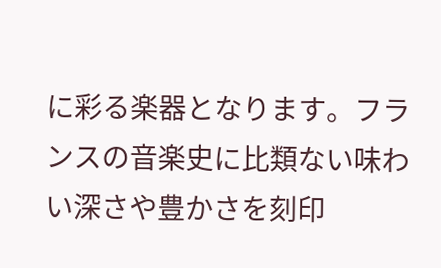に彩る楽器となります。フランスの音楽史に比類ない味わい深さや豊かさを刻印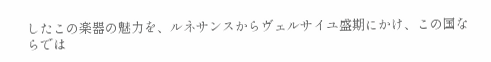したこの楽器の魅力を、ルネサンスからヴェルサイユ盛期にかけ、この国ならでは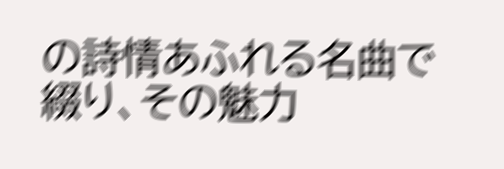の詩情あふれる名曲で綴り、その魅力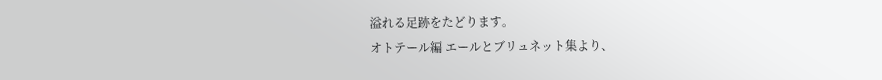溢れる足跡をたどります。
オトテール編 エールとブリュネット集より、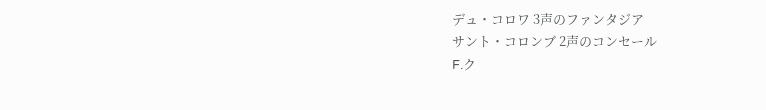デュ・コロワ 3声のファンタジア
サント・コロンブ 2声のコンセール
F.ク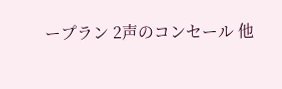ープラン 2声のコンセール 他